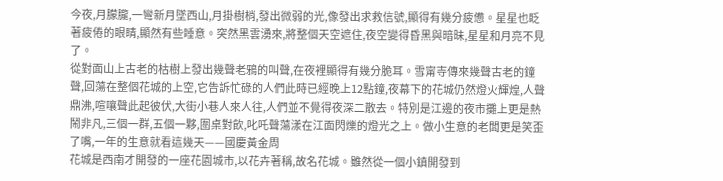今夜,月朦朧,一彎新月墜西山,月掛樹梢,發出微弱的光,像發出求救信號,顯得有幾分疲憊。星星也眨著疲倦的眼睛,顯然有些睡意。突然黑雲湧來,將整個天空遮住,夜空變得昏黑與暗昧,星星和月亮不見了。
從對面山上古老的枯樹上發出幾聲老鴉的叫聲,在夜裡顯得有幾分脆耳。雪甯寺傳來幾聲古老的鐘聲,回蕩在整個花城的上空,它告訴忙碌的人們此時已經晚上12點鐘,夜幕下的花城仍然燈火輝煌,人聲鼎沸,喧嚷聲此起彼伏,大街小巷人來人往,人們並不覺得夜深二散去。特別是江邊的夜市攤上更是熱鬧非凡,三個一群,五個一夥,圍桌對飲,叱吒聲蕩漾在江面閃爍的燈光之上。做小生意的老闆更是笑歪了嘴,一年的生意就看這幾天——國慶黃金周
花城是西南才開發的一座花園城市,以花卉著稱,故名花城。雖然從一個小鎮開發到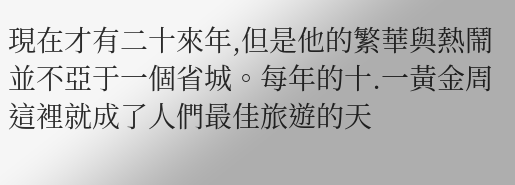現在才有二十來年,但是他的繁華與熱鬧並不亞于一個省城。每年的十.一黃金周這裡就成了人們最佳旅遊的天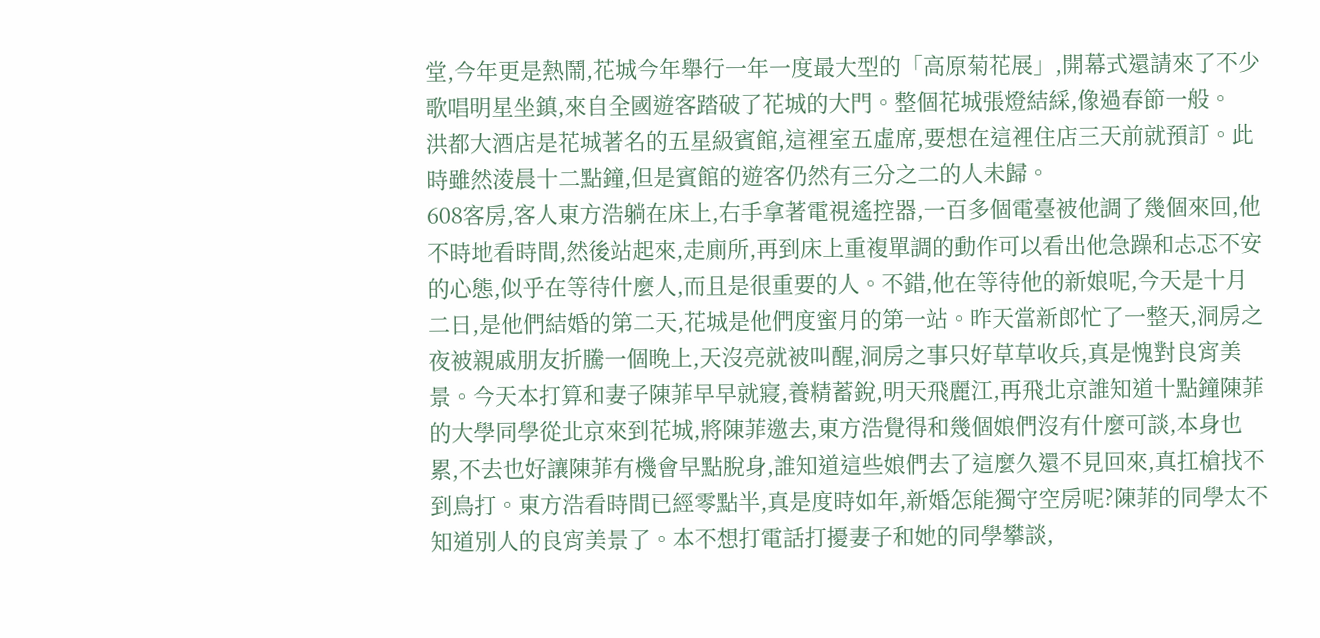堂,今年更是熱鬧,花城今年舉行一年一度最大型的「高原菊花展」,開幕式還請來了不少歌唱明星坐鎮,來自全國遊客踏破了花城的大門。整個花城張燈結綵,像過春節一般。
洪都大酒店是花城著名的五星級賓館,這裡室五虛席,要想在這裡住店三天前就預訂。此時雖然淩晨十二點鐘,但是賓館的遊客仍然有三分之二的人未歸。
608客房,客人東方浩躺在床上,右手拿著電視遙控器,一百多個電臺被他調了幾個來回,他不時地看時間,然後站起來,走廁所,再到床上重複單調的動作可以看出他急躁和忐忑不安的心態,似乎在等待什麼人,而且是很重要的人。不錯,他在等待他的新娘呢,今天是十月二日,是他們結婚的第二天,花城是他們度蜜月的第一站。昨天當新郎忙了一整天,洞房之夜被親戚朋友折騰一個晚上,天沒亮就被叫醒,洞房之事只好草草收兵,真是愧對良宵美景。今天本打算和妻子陳菲早早就寢,養精蓄銳,明天飛麗江,再飛北京誰知道十點鐘陳菲的大學同學從北京來到花城,將陳菲邀去,東方浩覺得和幾個娘們沒有什麼可談,本身也累,不去也好讓陳菲有機會早點脫身,誰知道這些娘們去了這麼久還不見回來,真扛槍找不到鳥打。東方浩看時間已經零點半,真是度時如年,新婚怎能獨守空房呢?陳菲的同學太不知道別人的良宵美景了。本不想打電話打擾妻子和她的同學攀談,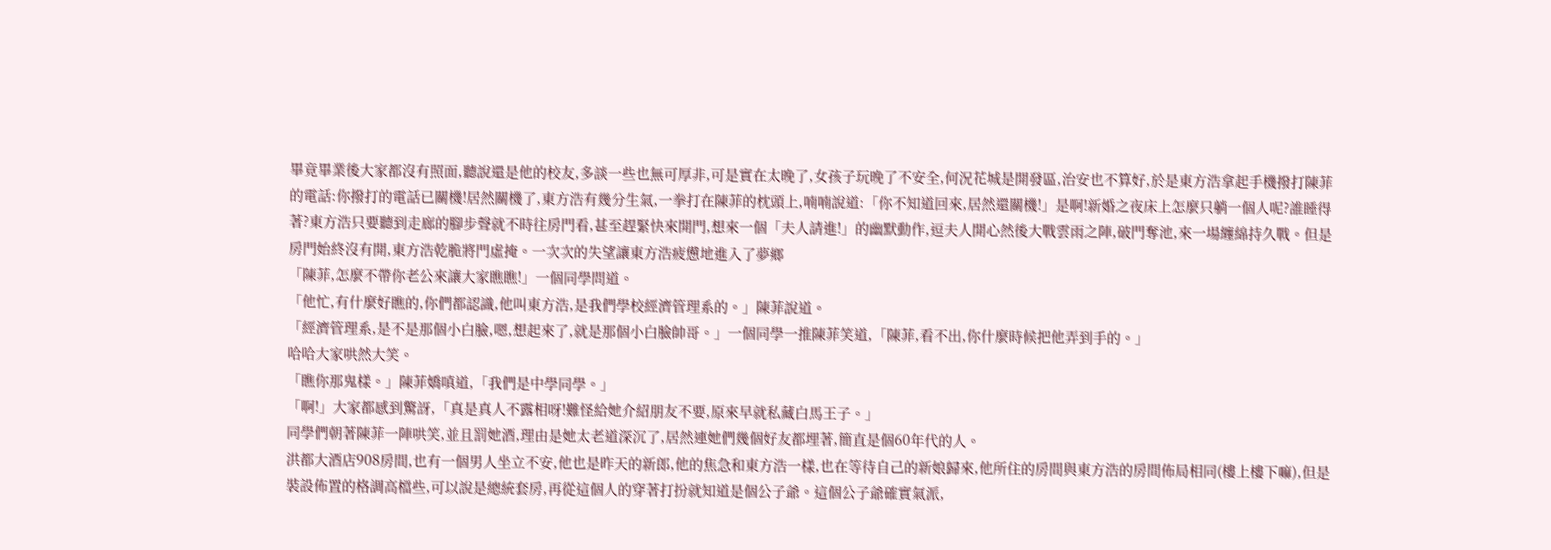畢竟畢業後大家都沒有照面,聽說還是他的校友,多談一些也無可厚非,可是實在太晚了,女孩子玩晚了不安全,何況花城是開發區,治安也不算好,於是東方浩拿起手機撥打陳菲的電話:你撥打的電話已關機!居然關機了,東方浩有幾分生氣,一拳打在陳菲的枕頭上,喃喃說道:「你不知道回來,居然還關機!」是啊!新婚之夜床上怎麼只躺一個人呢?誰睡得著?東方浩只要聽到走廊的腳步聲就不時往房門看,甚至趕緊快來開門,想來一個「夫人請進!」的幽默動作,逗夫人開心然後大戰雲雨之陣,破門奪池,來一場纏綿持久戰。但是房門始終沒有開,東方浩乾脆將門虛掩。一次次的失望讓東方浩疲憊地進入了夢鄉
「陳菲,怎麼不帶你老公來讓大家瞧瞧!」一個同學問道。
「他忙,有什麼好瞧的,你們都認識,他叫東方浩,是我們學校經濟管理系的。」陳菲說道。
「經濟管理系,是不是那個小白臉,嗯,想起來了,就是那個小白臉帥哥。」一個同學一推陳菲笑道,「陳菲,看不出,你什麼時候把他弄到手的。」
哈哈大家哄然大笑。
「瞧你那鬼樣。」陳菲嬌嗔道,「我們是中學同學。」
「啊!」大家都感到驚訝,「真是真人不露相呀!難怪給她介紹朋友不要,原來早就私藏白馬王子。」
同學們朝著陳菲一陣哄笑,並且罰她酒,理由是她太老道深沉了,居然連她們幾個好友都埋著,簡直是個60年代的人。
洪都大酒店908房間,也有一個男人坐立不安,他也是昨天的新郎,他的焦急和東方浩一樣,也在等待自己的新娘歸來,他所住的房間與東方浩的房間佈局相同(樓上樓下嘛),但是裝設佈置的格調高檔些,可以說是總統套房,再從這個人的穿著打扮就知道是個公子爺。這個公子爺確實氣派,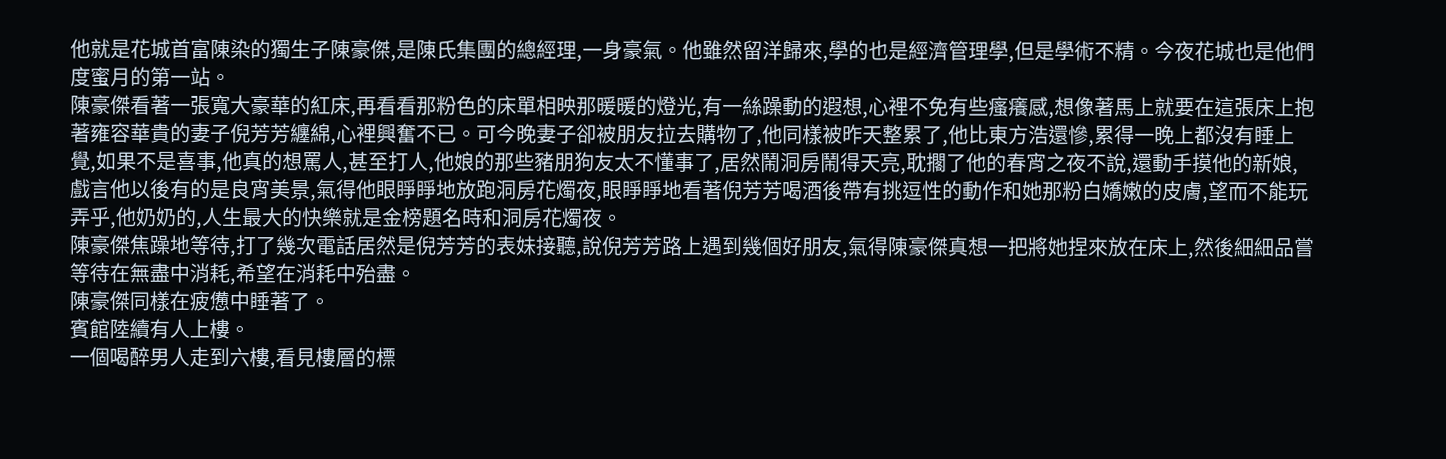他就是花城首富陳染的獨生子陳豪傑,是陳氏集團的總經理,一身豪氣。他雖然留洋歸來,學的也是經濟管理學,但是學術不精。今夜花城也是他們度蜜月的第一站。
陳豪傑看著一張寬大豪華的紅床,再看看那粉色的床單相映那暖暖的燈光,有一絲躁動的遐想,心裡不免有些瘙癢感,想像著馬上就要在這張床上抱著雍容華貴的妻子倪芳芳纏綿,心裡興奮不已。可今晚妻子卻被朋友拉去購物了,他同樣被昨天整累了,他比東方浩還慘,累得一晚上都沒有睡上覺,如果不是喜事,他真的想罵人,甚至打人,他娘的那些豬朋狗友太不懂事了,居然鬧洞房鬧得天亮,耽擱了他的春宵之夜不說,還動手摸他的新娘,戲言他以後有的是良宵美景,氣得他眼睜睜地放跑洞房花燭夜,眼睜睜地看著倪芳芳喝酒後帶有挑逗性的動作和她那粉白嬌嫩的皮膚,望而不能玩弄乎,他奶奶的,人生最大的快樂就是金榜題名時和洞房花燭夜。
陳豪傑焦躁地等待,打了幾次電話居然是倪芳芳的表妹接聽,說倪芳芳路上遇到幾個好朋友,氣得陳豪傑真想一把將她捏來放在床上,然後細細品嘗
等待在無盡中消耗,希望在消耗中殆盡。
陳豪傑同樣在疲憊中睡著了。
賓館陸續有人上樓。
一個喝醉男人走到六樓,看見樓層的標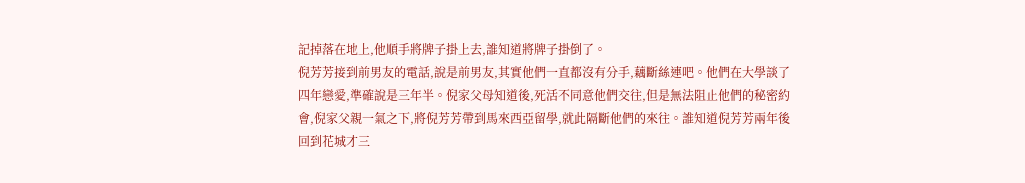記掉落在地上,他順手將牌子掛上去,誰知道將牌子掛倒了。
倪芳芳接到前男友的電話,說是前男友,其實他們一直都沒有分手,藕斷絲連吧。他們在大學談了四年戀愛,準確說是三年半。倪家父母知道後,死活不同意他們交往,但是無法阻止他們的秘密約會,倪家父親一氣之下,將倪芳芳帶到馬來西亞留學,就此隔斷他們的來往。誰知道倪芳芳兩年後回到花城才三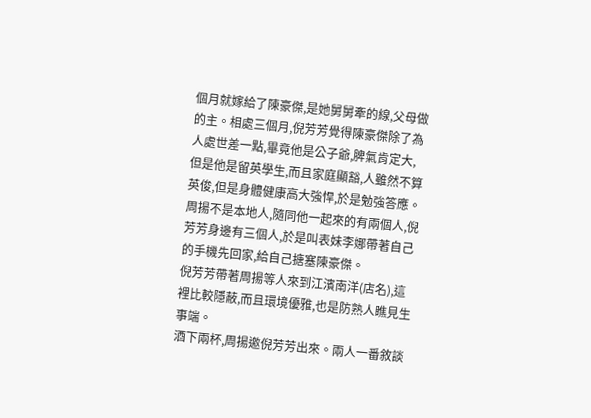個月就嫁給了陳豪傑,是她舅舅牽的線,父母做的主。相處三個月,倪芳芳覺得陳豪傑除了為人處世差一點,畢竟他是公子爺,脾氣肯定大,但是他是留英學生,而且家庭顯豁,人雖然不算英俊,但是身體健康高大強悍,於是勉強答應。
周揚不是本地人,隨同他一起來的有兩個人,倪芳芳身邊有三個人,於是叫表妹李娜帶著自己的手機先回家,給自己搪塞陳豪傑。
倪芳芳帶著周揚等人來到江濱南洋(店名),這裡比較隱蔽,而且環境優雅,也是防熟人瞧見生事端。
酒下兩杯,周揚邀倪芳芳出來。兩人一番敘談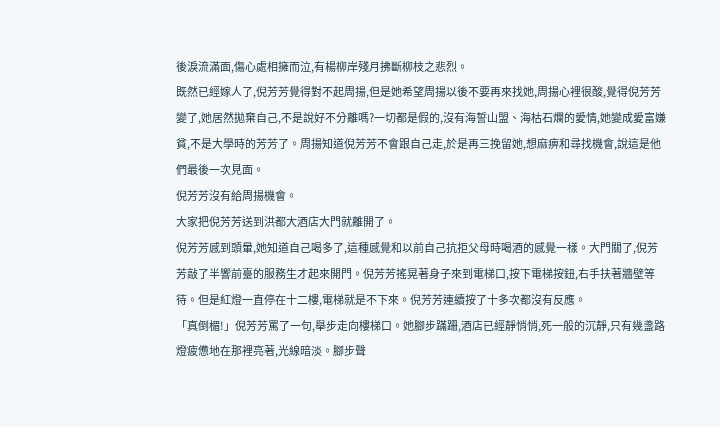後淚流滿面,傷心處相擁而泣,有楊柳岸殘月拂斷柳枝之悲烈。
既然已經嫁人了,倪芳芳覺得對不起周揚,但是她希望周揚以後不要再來找她,周揚心裡很酸,覺得倪芳芳變了,她居然拋棄自己,不是說好不分離嗎?一切都是假的,沒有海誓山盟、海枯石爛的愛情,她變成愛富嫌貧,不是大學時的芳芳了。周揚知道倪芳芳不會跟自己走,於是再三挽留她,想麻痹和尋找機會,說這是他們最後一次見面。
倪芳芳沒有給周揚機會。
大家把倪芳芳送到洪都大酒店大門就離開了。
倪芳芳感到頭暈,她知道自己喝多了,這種感覺和以前自己抗拒父母時喝酒的感覺一樣。大門關了,倪芳芳敲了半響前臺的服務生才起來開門。倪芳芳搖晃著身子來到電梯口,按下電梯按鈕,右手扶著牆壁等待。但是紅燈一直停在十二樓,電梯就是不下來。倪芳芳連續按了十多次都沒有反應。
「真倒楣!」倪芳芳罵了一句,舉步走向樓梯口。她腳步蹣跚,酒店已經靜悄悄,死一般的沉靜,只有幾盞路燈疲憊地在那裡亮著,光線暗淡。腳步聲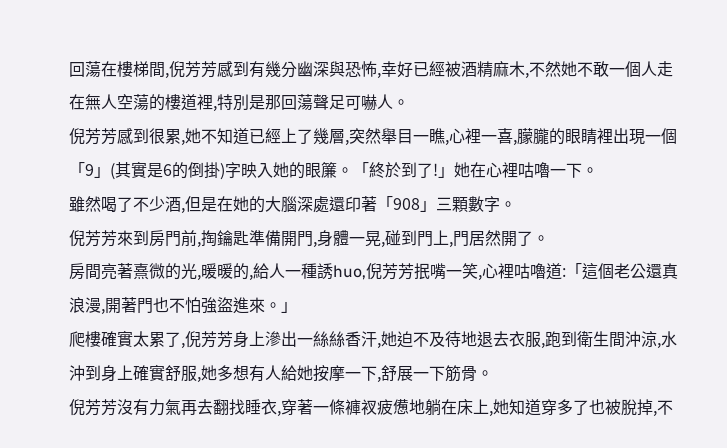回蕩在樓梯間,倪芳芳感到有幾分幽深與恐怖,幸好已經被酒精麻木,不然她不敢一個人走在無人空蕩的樓道裡,特別是那回蕩聲足可嚇人。
倪芳芳感到很累,她不知道已經上了幾層,突然舉目一瞧,心裡一喜,朦朧的眼睛裡出現一個「9」(其實是6的倒掛)字映入她的眼簾。「終於到了!」她在心裡咕嚕一下。
雖然喝了不少酒,但是在她的大腦深處還印著「908」三顆數字。
倪芳芳來到房門前,掏鑰匙準備開門,身體一晃,碰到門上,門居然開了。
房間亮著熹微的光,暖暖的,給人一種誘huo,倪芳芳抿嘴一笑,心裡咕嚕道:「這個老公還真浪漫,開著門也不怕強盜進來。」
爬樓確實太累了,倪芳芳身上滲出一絲絲香汗,她迫不及待地退去衣服,跑到衛生間沖涼,水沖到身上確實舒服,她多想有人給她按摩一下,舒展一下筋骨。
倪芳芳沒有力氣再去翻找睡衣,穿著一條褲衩疲憊地躺在床上,她知道穿多了也被脫掉,不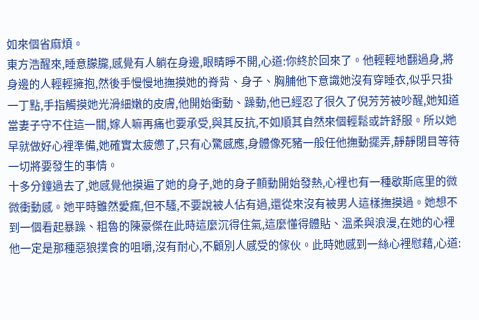如來個省麻煩。
東方浩醒來,睡意朦朧,感覺有人躺在身邊,眼睛睜不開,心道:你終於回來了。他輕輕地翻過身,將身邊的人輕輕擁抱,然後手慢慢地撫摸她的脊背、身子、胸脯他下意識她沒有穿睡衣,似乎只掛一丁點,手指觸摸她光滑細嫩的皮膚,他開始衝動、躁動,他已經忍了很久了倪芳芳被吵醒,她知道當妻子守不住這一關,嫁人嘛再痛也要承受,與其反抗,不如順其自然來個輕鬆或許舒服。所以她早就做好心裡準備,她確實太疲憊了,只有心驚感應,身體像死豬一般任他撫動擺弄,靜靜閉目等待一切將要發生的事情。
十多分鐘過去了,她感覺他摸遍了她的身子,她的身子顫動開始發熱,心裡也有一種歇斯底里的微微衝動感。她平時雖然愛瘋,但不騷,不要說被人佔有過,還從來沒有被男人這樣撫摸過。她想不到一個看起暴躁、粗魯的陳豪傑在此時這麼沉得住氣,這麼懂得體貼、溫柔與浪漫,在她的心裡他一定是那種惡狼撲食的咀嚼,沒有耐心,不顧別人感受的傢伙。此時她感到一絲心裡慰藉,心道: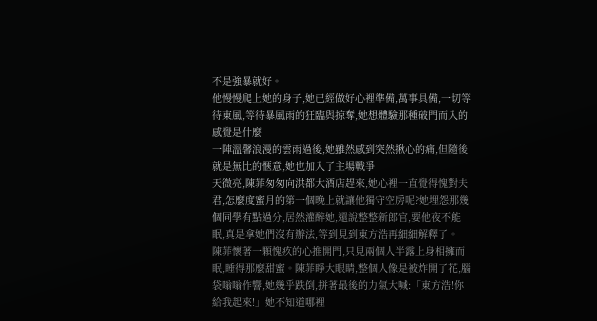不是強暴就好。
他慢慢爬上她的身子,她已經做好心裡準備,萬事具備,一切等待東風,等待暴風雨的狂臨與掠奪,她想體驗那種破門而入的感覺是什麼
一陣溫馨浪漫的雲雨過後,她雖然感到突然揪心的痛,但隨後就是無比的愜意,她也加入了主場戰爭
天微亮,陳菲匆匆向洪都大酒店趕來,她心裡一直覺得愧對夫君,怎麼度蜜月的第一個晚上就讓他獨守空房呢?她埋怨那幾個同學有點過分,居然灌醉她,還說整整新郎官,要他夜不能眠,真是拿她們沒有辦法,等到見到東方浩再細細解釋了。
陳菲懷著一顆愧疚的心推開門,只見兩個人半露上身相擁而眠,睡得那麼甜蜜。陳菲睜大眼睛,整個人像是被炸開了花,腦袋嗡嗡作響,她幾乎跌倒,拼著最後的力氣大喊:「東方浩!你給我起來!」她不知道哪裡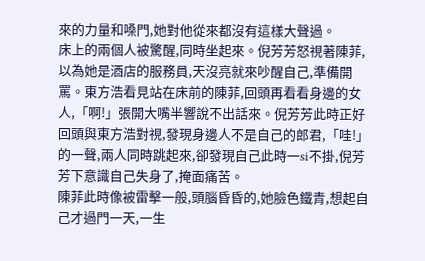來的力量和嗓門,她對他從來都沒有這樣大聲過。
床上的兩個人被驚醒,同時坐起來。倪芳芳怒視著陳菲,以為她是酒店的服務員,天沒亮就來吵醒自己,準備開罵。東方浩看見站在床前的陳菲,回頭再看看身邊的女人,「啊!」張開大嘴半響說不出話來。倪芳芳此時正好回頭與東方浩對視,發現身邊人不是自己的郎君,「哇!」的一聲,兩人同時跳起來,卻發現自己此時一si不掛,倪芳芳下意識自己失身了,掩面痛苦。
陳菲此時像被雷擊一般,頭腦昏昏的,她臉色鐵青,想起自己才過門一天,一生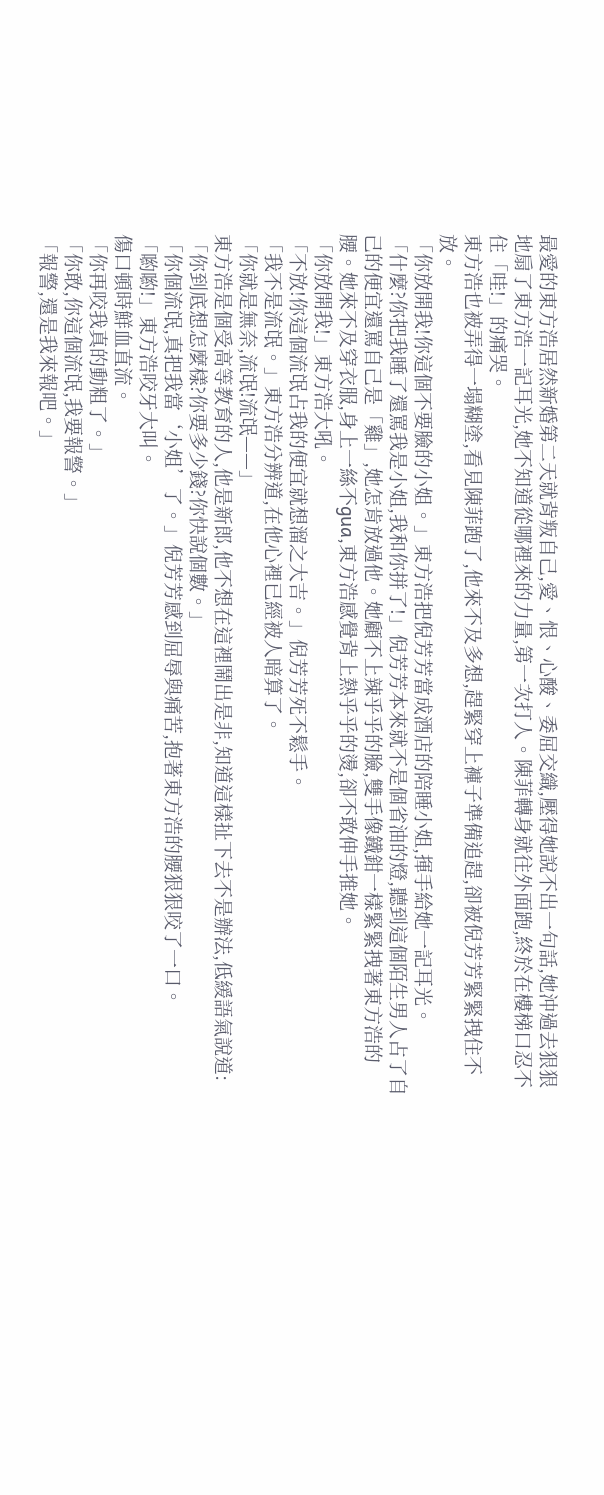最愛的東方浩居然新婚第二天就背叛自己,愛、恨、心酸、委屈交織,壓得她說不出一句話,她沖過去狠狠地扇了東方浩一記耳光,她不知道從哪裡來的力量,第一次打人。陳菲轉身就往外面跑,終於在樓梯口忍不住「哇!」的痛哭。
東方浩也被弄得一塌糊塗,看見陳菲跑了,他來不及多想,趕緊穿上褲子準備追趕,卻被倪芳芳緊緊拽住不放。
「你放開我!你這個不要臉的小姐。」東方浩把倪芳芳當成酒店的陪睡小姐,揮手給她一記耳光。
「什麼?你把我睡了還罵我是小姐,我和你拼了!」倪芳芳本來就不是個省油的燈,聽到這個陌生男人占了自己的便宜還罵自己是「雞」,她怎肯放過他。她顧不上辣乎乎的臉,雙手像鐵鉗一樣緊緊拽著東方浩的腰。她來不及穿衣服,身上一絲不gua,東方浩感覺背上熱乎乎的燙,卻不敢伸手推她。
「你放開我!」東方浩大吼。
「不放!你這個流氓占我的便宜就想溜之大吉。」倪芳芳死不鬆手。
「我不是流氓。」東方浩分辨道,在他心裡已經被人暗算了。
「你就是無奈,流氓!流氓——」
東方浩是個受高等教育的人,他是新郎,他不想在這裡鬧出是非,知道這樣扯下去不是辦法,低緩語氣說道:「你到底想怎麼樣?你要多少錢?你快說個數。」
「你個流氓,真把我當‘小姐’了。」倪芳芳感到屈辱與痛苦,抱著東方浩的腰狠狠咬了一口。
「喲喲!」東方浩咬牙大叫。
傷口頓時鮮血直流。
「你再咬我真的動粗了。」
「你敢,你這個流氓,我要報警。」
「報警,還是我來報吧。」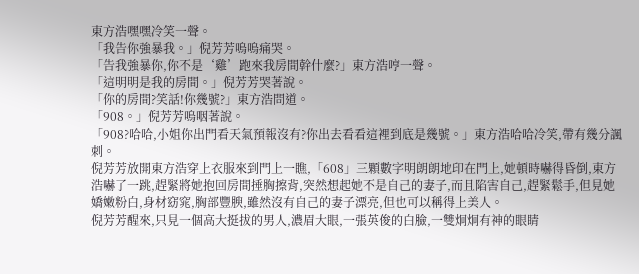東方浩嘿嘿冷笑一聲。
「我告你強暴我。」倪芳芳嗚嗚痛哭。
「告我強暴你,你不是‘雞’跑來我房間幹什麼?」東方浩哼一聲。
「這明明是我的房間。」倪芳芳哭著說。
「你的房間?笑話!你幾號?」東方浩問道。
「908。」倪芳芳嗚咽著說。
「908?哈哈,小姐你出門看天氣預報沒有?你出去看看這裡到底是幾號。」東方浩哈哈冷笑,帶有幾分諷刺。
倪芳芳放開東方浩穿上衣服來到門上一瞧,「608」三顆數字明朗朗地印在門上,她頓時嚇得昏倒,東方浩嚇了一跳,趕緊將她抱回房間捶胸擦背,突然想起她不是自己的妻子,而且陷害自己,趕緊鬆手,但見她嬌嫩粉白,身材窈窕,胸部豐腴,雖然沒有自己的妻子漂亮,但也可以稱得上美人。
倪芳芳醒來,只見一個高大挺拔的男人,濃眉大眼,一張英俊的白臉,一雙炯炯有神的眼睛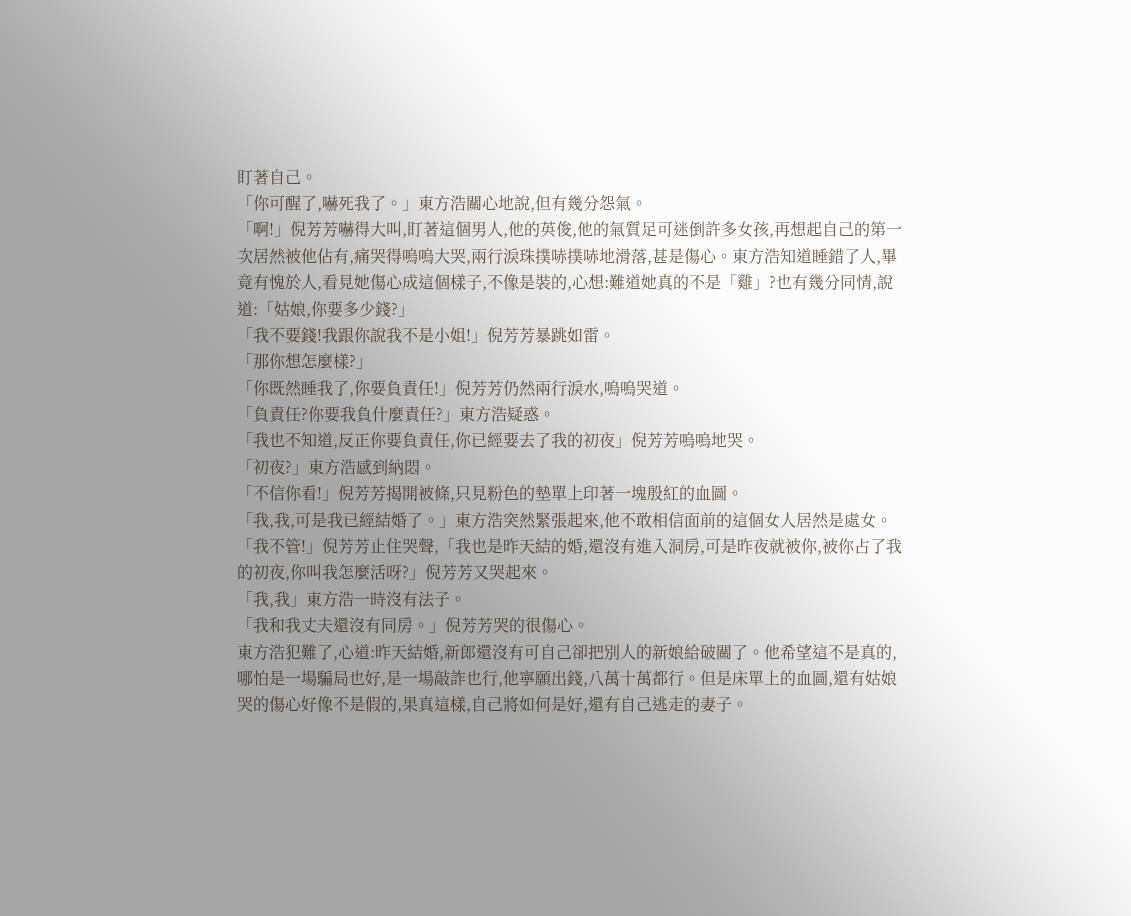盯著自己。
「你可醒了,嚇死我了。」東方浩關心地說,但有幾分怨氣。
「啊!」倪芳芳嚇得大叫,盯著這個男人,他的英俊,他的氣質足可迷倒許多女孩,再想起自己的第一次居然被他佔有,痛哭得嗚嗚大哭,兩行淚珠撲哧撲哧地滑落,甚是傷心。東方浩知道睡錯了人,畢竟有愧於人,看見她傷心成這個樣子,不像是裝的,心想:難道她真的不是「雞」?也有幾分同情,說道:「姑娘,你要多少錢?」
「我不要錢!我跟你說我不是小姐!」倪芳芳暴跳如雷。
「那你想怎麼樣?」
「你既然睡我了,你要負責任!」倪芳芳仍然兩行淚水,嗚嗚哭道。
「負責任?你要我負什麼責任?」東方浩疑惑。
「我也不知道,反正你要負責任,你已經要去了我的初夜」倪芳芳嗚嗚地哭。
「初夜?」東方浩感到納悶。
「不信你看!」倪芳芳揭開被條,只見粉色的墊單上印著一塊殷紅的血圖。
「我,我,可是我已經結婚了。」東方浩突然緊張起來,他不敢相信面前的這個女人居然是處女。
「我不管!」倪芳芳止住哭聲,「我也是昨天結的婚,還沒有進入洞房,可是昨夜就被你,被你占了我的初夜,你叫我怎麼活呀?」倪芳芳又哭起來。
「我,我」東方浩一時沒有法子。
「我和我丈夫還沒有同房。」倪芳芳哭的很傷心。
東方浩犯難了,心道:昨天結婚,新郎還沒有可自己卻把別人的新娘給破關了。他希望這不是真的,哪怕是一場騙局也好,是一場敲詐也行,他寧願出錢,八萬十萬都行。但是床單上的血圖,還有姑娘哭的傷心好像不是假的,果真這樣,自己將如何是好,還有自己逃走的妻子。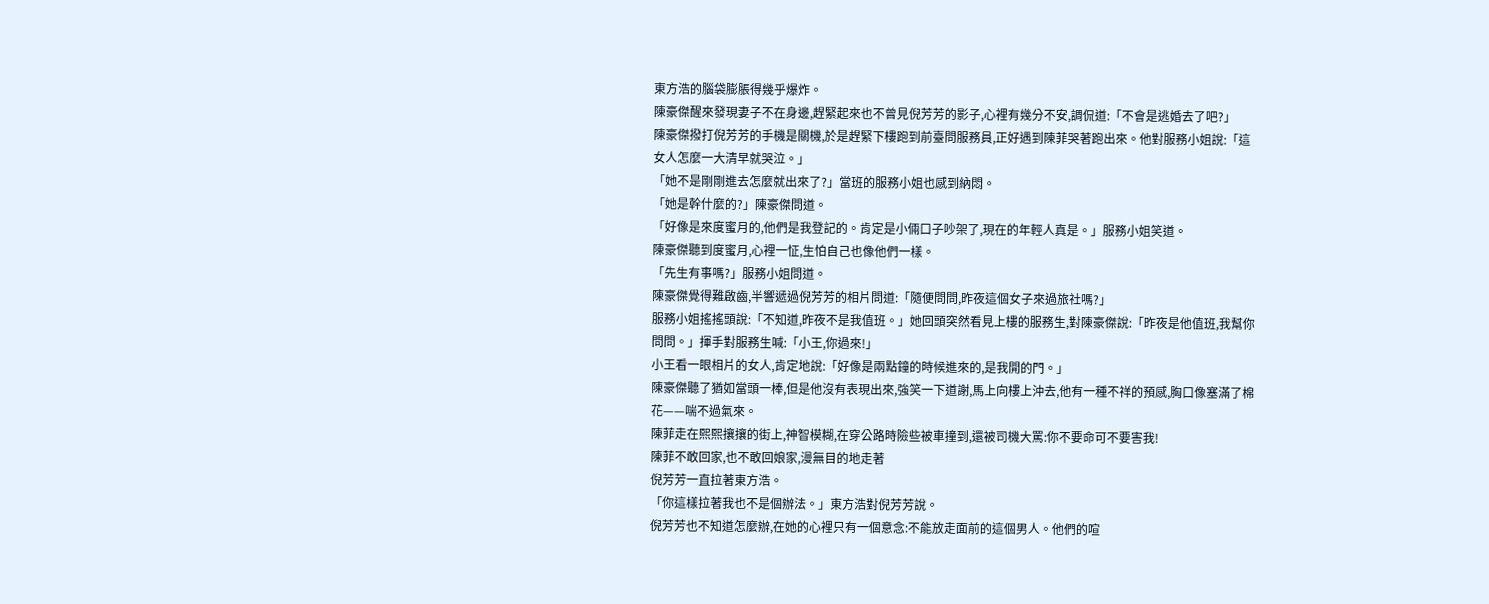東方浩的腦袋膨脹得幾乎爆炸。
陳豪傑醒來發現妻子不在身邊,趕緊起來也不曾見倪芳芳的影子,心裡有幾分不安,調侃道:「不會是逃婚去了吧?」
陳豪傑撥打倪芳芳的手機是關機,於是趕緊下樓跑到前臺問服務員,正好遇到陳菲哭著跑出來。他對服務小姐說:「這女人怎麼一大清早就哭泣。」
「她不是剛剛進去怎麼就出來了?」當班的服務小姐也感到納悶。
「她是幹什麼的?」陳豪傑問道。
「好像是來度蜜月的,他們是我登記的。肯定是小倆口子吵架了,現在的年輕人真是。」服務小姐笑道。
陳豪傑聽到度蜜月,心裡一怔,生怕自己也像他們一樣。
「先生有事嗎?」服務小姐問道。
陳豪傑覺得難啟齒,半響遞過倪芳芳的相片問道:「隨便問問,昨夜這個女子來過旅社嗎?」
服務小姐搖搖頭說:「不知道,昨夜不是我值班。」她回頭突然看見上樓的服務生,對陳豪傑說:「昨夜是他值班,我幫你問問。」揮手對服務生喊:「小王,你過來!」
小王看一眼相片的女人,肯定地說:「好像是兩點鐘的時候進來的,是我開的門。」
陳豪傑聽了猶如當頭一棒,但是他沒有表現出來,強笑一下道謝,馬上向樓上沖去,他有一種不祥的預感,胸口像塞滿了棉花——喘不過氣來。
陳菲走在熙熙攘攘的街上,神智模糊,在穿公路時險些被車撞到,還被司機大罵:你不要命可不要害我!
陳菲不敢回家,也不敢回娘家,漫無目的地走著
倪芳芳一直拉著東方浩。
「你這樣拉著我也不是個辦法。」東方浩對倪芳芳說。
倪芳芳也不知道怎麼辦,在她的心裡只有一個意念:不能放走面前的這個男人。他們的喧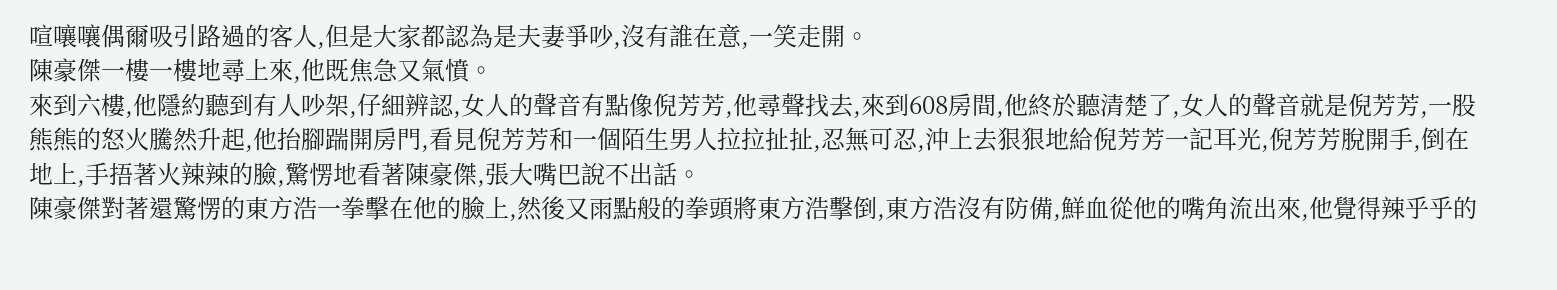喧嚷嚷偶爾吸引路過的客人,但是大家都認為是夫妻爭吵,沒有誰在意,一笑走開。
陳豪傑一樓一樓地尋上來,他既焦急又氣憤。
來到六樓,他隱約聽到有人吵架,仔細辨認,女人的聲音有點像倪芳芳,他尋聲找去,來到608房間,他終於聽清楚了,女人的聲音就是倪芳芳,一股熊熊的怒火騰然升起,他抬腳踹開房門,看見倪芳芳和一個陌生男人拉拉扯扯,忍無可忍,沖上去狠狠地給倪芳芳一記耳光,倪芳芳脫開手,倒在地上,手捂著火辣辣的臉,驚愣地看著陳豪傑,張大嘴巴說不出話。
陳豪傑對著還驚愣的東方浩一拳擊在他的臉上,然後又雨點般的拳頭將東方浩擊倒,東方浩沒有防備,鮮血從他的嘴角流出來,他覺得辣乎乎的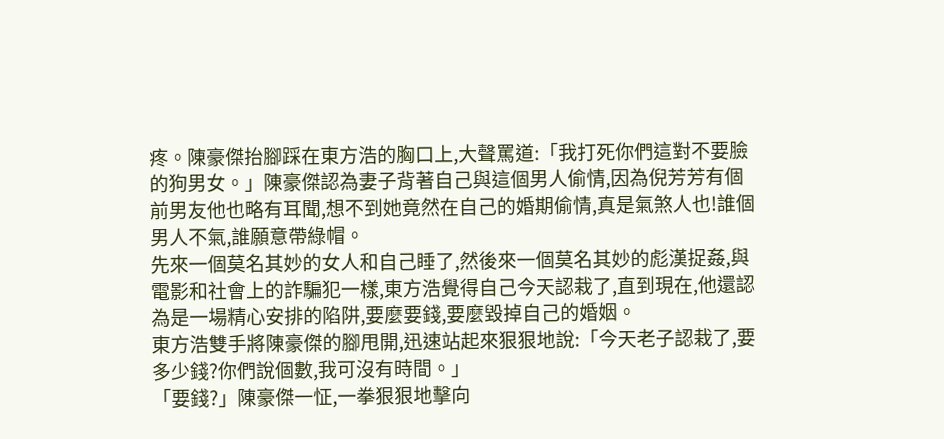疼。陳豪傑抬腳踩在東方浩的胸口上,大聲罵道:「我打死你們這對不要臉的狗男女。」陳豪傑認為妻子背著自己與這個男人偷情,因為倪芳芳有個前男友他也略有耳聞,想不到她竟然在自己的婚期偷情,真是氣煞人也!誰個男人不氣,誰願意帶綠帽。
先來一個莫名其妙的女人和自己睡了,然後來一個莫名其妙的彪漢捉姦,與電影和社會上的詐騙犯一樣,東方浩覺得自己今天認栽了,直到現在,他還認為是一場精心安排的陷阱,要麼要錢,要麼毀掉自己的婚姻。
東方浩雙手將陳豪傑的腳甩開,迅速站起來狠狠地說:「今天老子認栽了,要多少錢?你們說個數,我可沒有時間。」
「要錢?」陳豪傑一怔,一拳狠狠地擊向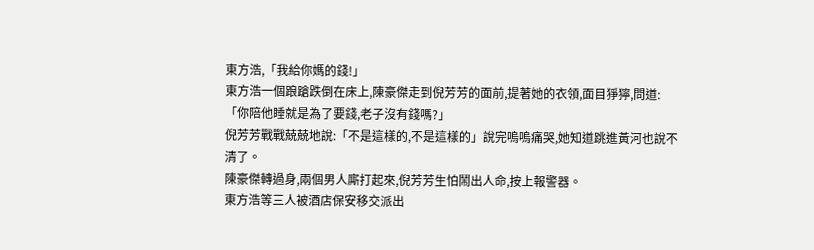東方浩,「我給你媽的錢!」
東方浩一個踉蹌跌倒在床上,陳豪傑走到倪芳芳的面前,提著她的衣領,面目猙獰,問道:「你陪他睡就是為了要錢,老子沒有錢嗎?」
倪芳芳戰戰兢兢地說:「不是這樣的,不是這樣的」說完嗚嗚痛哭,她知道跳進黃河也說不清了。
陳豪傑轉過身,兩個男人廝打起來,倪芳芳生怕鬧出人命,按上報警器。
東方浩等三人被酒店保安移交派出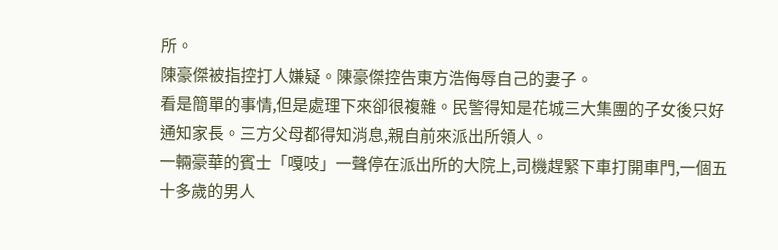所。
陳豪傑被指控打人嫌疑。陳豪傑控告東方浩侮辱自己的妻子。
看是簡單的事情,但是處理下來卻很複雜。民警得知是花城三大集團的子女後只好通知家長。三方父母都得知消息,親自前來派出所領人。
一輛豪華的賓士「嘎吱」一聲停在派出所的大院上,司機趕緊下車打開車門,一個五十多歲的男人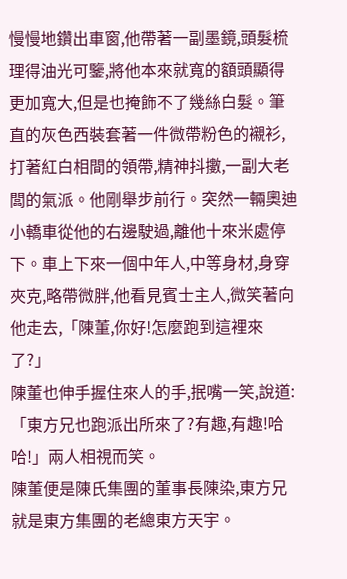慢慢地鑽出車窗,他帶著一副墨鏡,頭髮梳理得油光可鑒,將他本來就寬的額頭顯得更加寬大,但是也掩飾不了幾絲白髮。筆直的灰色西裝套著一件微帶粉色的襯衫,打著紅白相間的領帶,精神抖擻,一副大老闆的氣派。他剛舉步前行。突然一輛奧迪小轎車從他的右邊駛過,離他十來米處停下。車上下來一個中年人,中等身材,身穿夾克,略帶微胖,他看見賓士主人,微笑著向他走去,「陳董,你好!怎麼跑到這裡來了?」
陳董也伸手握住來人的手,抿嘴一笑,說道:「東方兄也跑派出所來了?有趣,有趣!哈哈!」兩人相視而笑。
陳董便是陳氏集團的董事長陳染,東方兄就是東方集團的老總東方天宇。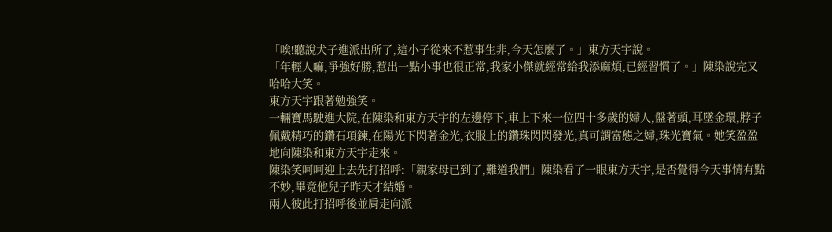「唉!聽說犬子進派出所了,這小子從來不惹事生非,今天怎麼了。」東方天宇說。
「年輕人嘛,爭強好勝,惹出一點小事也很正常,我家小傑就經常給我添麻煩,已經習慣了。」陳染說完又哈哈大笑。
東方天宇跟著勉強笑。
一輛寶馬駛進大院,在陳染和東方天宇的左邊停下,車上下來一位四十多歲的婦人,盤著頭,耳墜金環,脖子佩戴精巧的鑽石項鍊,在陽光下閃著金光,衣服上的鑽珠閃閃發光,真可謂富態之婦,珠光寶氣。她笑盈盈地向陳染和東方天宇走來。
陳染笑呵呵迎上去先打招呼:「親家母已到了,難道我們」陳染看了一眼東方天宇,是否覺得今天事情有點不妙,畢竟他兒子昨天才結婚。
兩人彼此打招呼後並肩走向派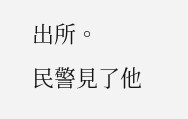出所。
民警見了他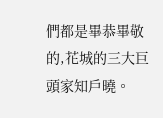們都是畢恭畢敬的,花城的三大巨頭家知戶曉。